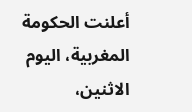أعلنت الحكومة المغربية، اليوم الاثنين،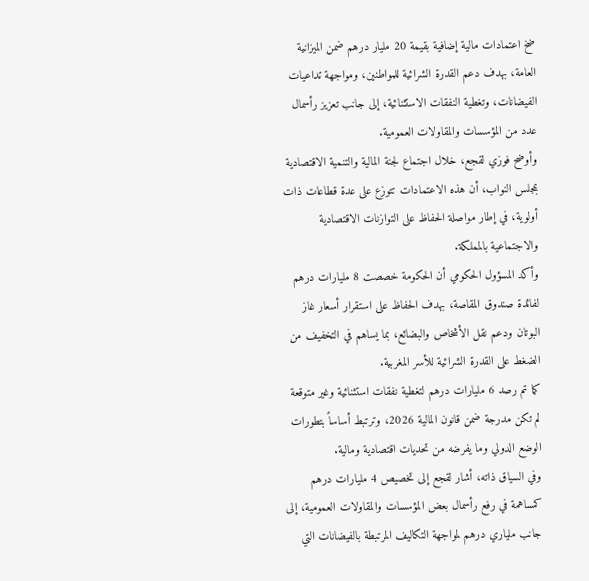ضخ اعتمادات مالية إضافية بقيمة 20 مليار درهم ضمن الميزانية العامة، بهدف دعم القدرة الشرائية للمواطنين، ومواجهة تداعيات الفيضانات، وتغطية النفقات الاستثنائية، إلى جانب تعزيز رأسمال عدد من المؤسسات والمقاولات العمومية.
وأوضح فوزي لقجع، خلال اجتماع لجنة المالية والتنمية الاقتصادية بمجلس النواب، أن هذه الاعتمادات تتوزع على عدة قطاعات ذات أولوية، في إطار مواصلة الحفاظ على التوازنات الاقتصادية والاجتماعية بالمملكة.
وأكد المسؤول الحكومي أن الحكومة خصصت 8 مليارات درهم لفائدة صندوق المقاصة، بهدف الحفاظ على استقرار أسعار غاز البوتان ودعم نقل الأشخاص والبضائع، بما يساهم في التخفيف من الضغط على القدرة الشرائية للأسر المغربية.
كما تم رصد 6 مليارات درهم لتغطية نفقات استثنائية وغير متوقعة لم تكن مدرجة ضمن قانون المالية 2026، وترتبط أساساً بتطورات الوضع الدولي وما يفرضه من تحديات اقتصادية ومالية.
وفي السياق ذاته، أشار لقجع إلى تخصيص 4 مليارات درهم كمساهمة في رفع رأسمال بعض المؤسسات والمقاولات العمومية، إلى جانب ملياري درهم لمواجهة التكاليف المرتبطة بالفيضانات التي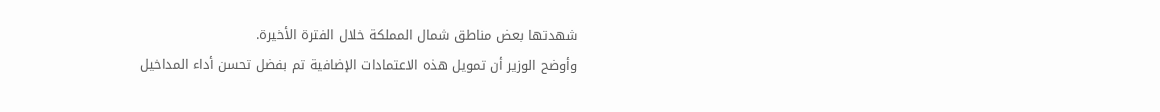شهدتها بعض مناطق شمال المملكة خلال الفترة الأخيرة.
وأوضح الوزير أن تمويل هذه الاعتمادات الإضافية تم بفضل تحسن أداء المداخيل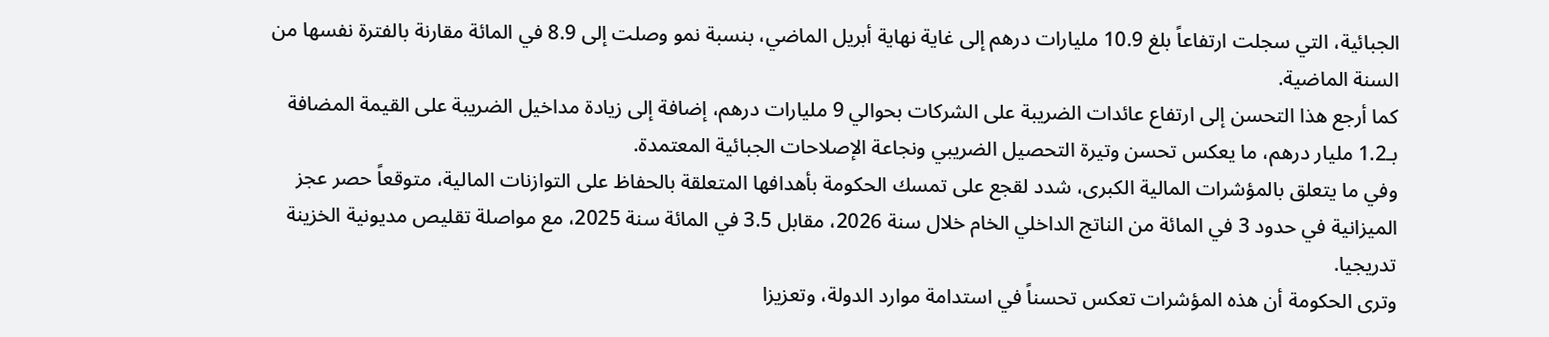الجبائية، التي سجلت ارتفاعاً بلغ 10.9 مليارات درهم إلى غاية نهاية أبريل الماضي، بنسبة نمو وصلت إلى 8.9 في المائة مقارنة بالفترة نفسها من السنة الماضية.
كما أرجع هذا التحسن إلى ارتفاع عائدات الضريبة على الشركات بحوالي 9 مليارات درهم، إضافة إلى زيادة مداخيل الضريبة على القيمة المضافة بـ1.2 مليار درهم، ما يعكس تحسن وتيرة التحصيل الضريبي ونجاعة الإصلاحات الجبائية المعتمدة.
وفي ما يتعلق بالمؤشرات المالية الكبرى، شدد لقجع على تمسك الحكومة بأهدافها المتعلقة بالحفاظ على التوازنات المالية، متوقعاً حصر عجز الميزانية في حدود 3 في المائة من الناتج الداخلي الخام خلال سنة 2026، مقابل 3.5 في المائة سنة 2025، مع مواصلة تقليص مديونية الخزينة تدريجيا.
وترى الحكومة أن هذه المؤشرات تعكس تحسناً في استدامة موارد الدولة، وتعزيزا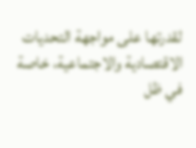لقدرتها على مواجهة التحديات الاقتصادية والاجتماعية، خاصة في ظل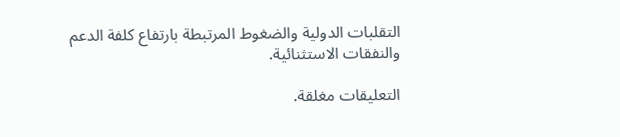التقلبات الدولية والضغوط المرتبطة بارتفاع كلفة الدعم والنفقات الاستثنائية.

التعليقات مغلقة.